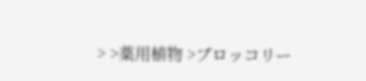> >薬用植物 >ブロッコリー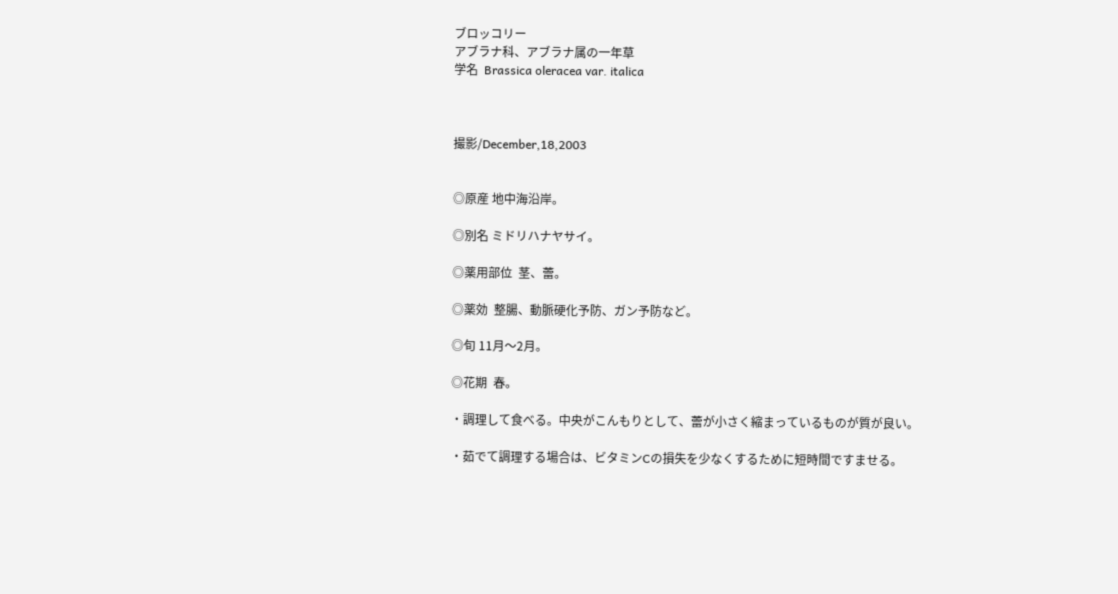ブロッコリー
アブラナ科、アブラナ属の一年草
学名  Brassica oleracea var. italica



撮影/December,18,2003


◎原産 地中海沿岸。

◎別名 ミドリハナヤサイ。

◎薬用部位  茎、蕾。

◎薬効  整腸、動脈硬化予防、ガン予防など。

◎旬 11月〜2月。

◎花期  春。

・調理して食べる。中央がこんもりとして、蕾が小さく縮まっているものが質が良い。

・茹でて調理する場合は、ビタミンCの損失を少なくするために短時間ですませる。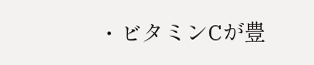・ビタミンCが豊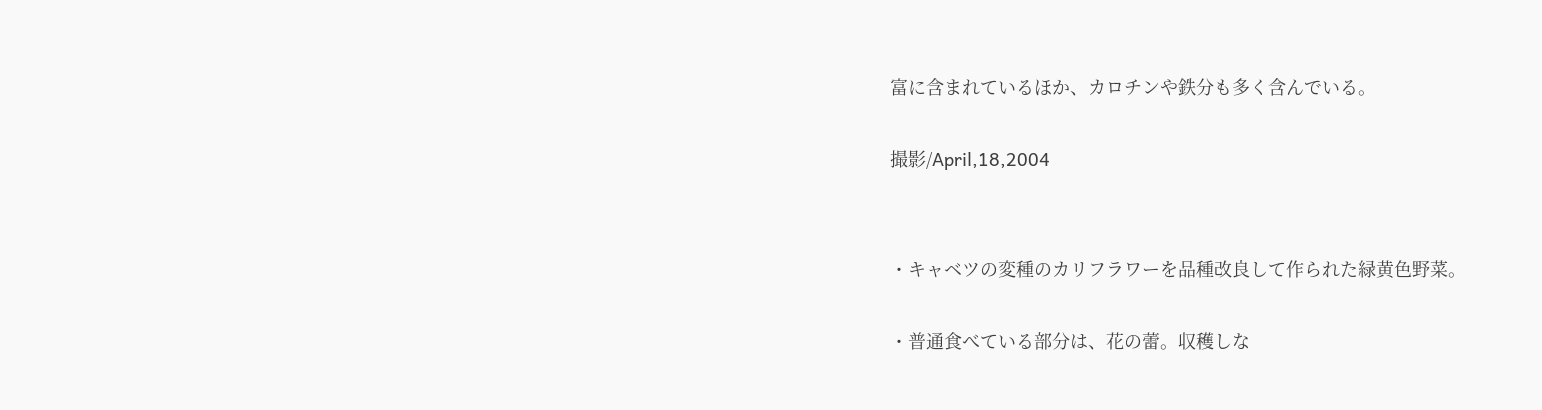富に含まれているほか、カロチンや鉄分も多く含んでいる。

撮影/April,18,2004


・キャベツの変種のカリフラワーを品種改良して作られた緑黄色野菜。

・普通食べている部分は、花の蕾。収穫しな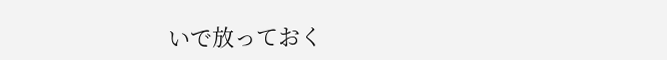いで放っておく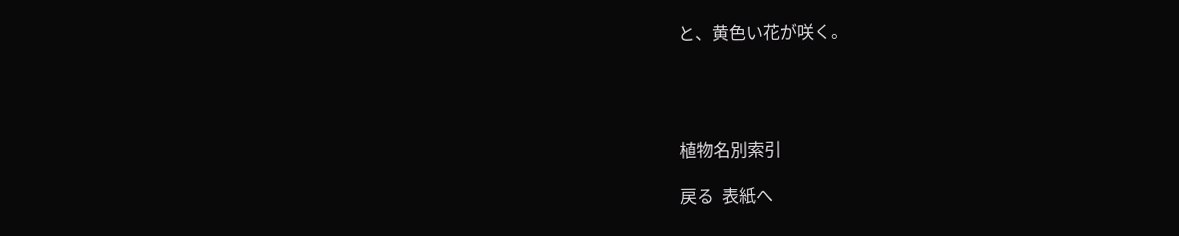と、黄色い花が咲く。




植物名別索引

戻る  表紙へ